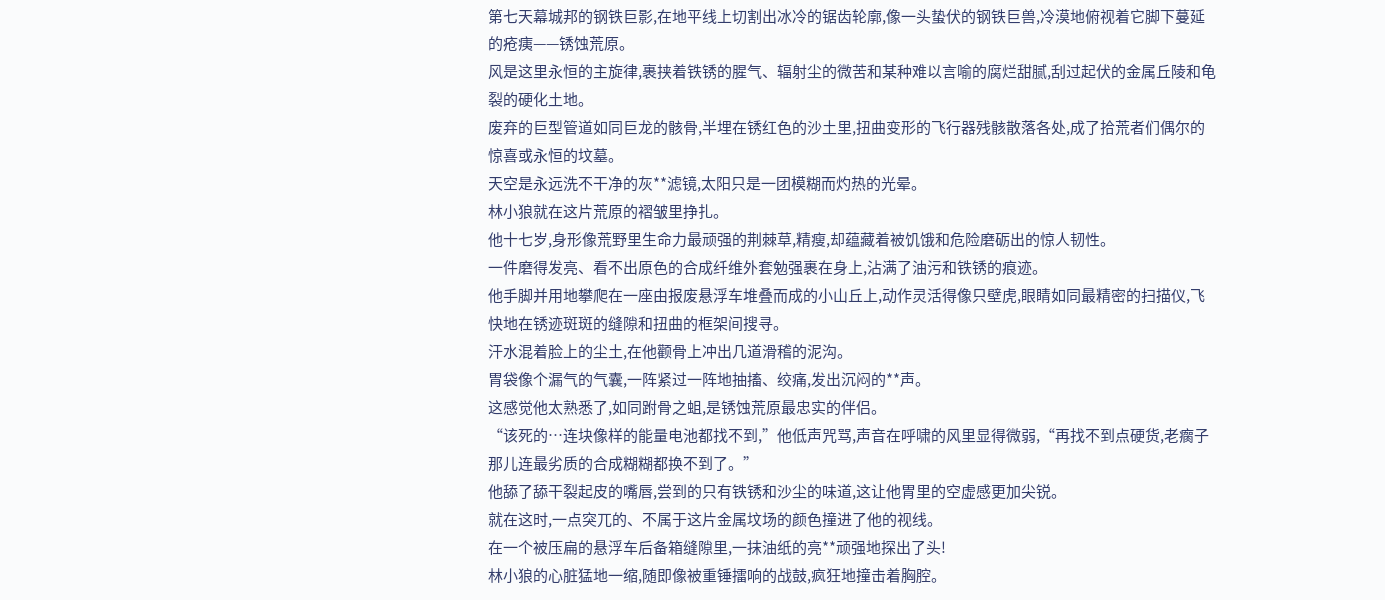第七天幕城邦的钢铁巨影,在地平线上切割出冰冷的锯齿轮廓,像一头蛰伏的钢铁巨兽,冷漠地俯视着它脚下蔓延的疮痍——锈蚀荒原。
风是这里永恒的主旋律,裹挟着铁锈的腥气、辐射尘的微苦和某种难以言喻的腐烂甜腻,刮过起伏的金属丘陵和龟裂的硬化土地。
废弃的巨型管道如同巨龙的骸骨,半埋在锈红色的沙土里,扭曲变形的飞行器残骸散落各处,成了拾荒者们偶尔的惊喜或永恒的坟墓。
天空是永远洗不干净的灰**滤镜,太阳只是一团模糊而灼热的光晕。
林小狼就在这片荒原的褶皱里挣扎。
他十七岁,身形像荒野里生命力最顽强的荆棘草,精瘦,却蕴藏着被饥饿和危险磨砺出的惊人韧性。
一件磨得发亮、看不出原色的合成纤维外套勉强裹在身上,沾满了油污和铁锈的痕迹。
他手脚并用地攀爬在一座由报废悬浮车堆叠而成的小山丘上,动作灵活得像只壁虎,眼睛如同最精密的扫描仪,飞快地在锈迹斑斑的缝隙和扭曲的框架间搜寻。
汗水混着脸上的尘土,在他颧骨上冲出几道滑稽的泥沟。
胃袋像个漏气的气囊,一阵紧过一阵地抽搐、绞痛,发出沉闷的**声。
这感觉他太熟悉了,如同跗骨之蛆,是锈蚀荒原最忠实的伴侣。
“该死的…连块像样的能量电池都找不到,”他低声咒骂,声音在呼啸的风里显得微弱,“再找不到点硬货,老瘸子那儿连最劣质的合成糊糊都换不到了。”
他舔了舔干裂起皮的嘴唇,尝到的只有铁锈和沙尘的味道,这让他胃里的空虚感更加尖锐。
就在这时,一点突兀的、不属于这片金属坟场的颜色撞进了他的视线。
在一个被压扁的悬浮车后备箱缝隙里,一抹油纸的亮**顽强地探出了头!
林小狼的心脏猛地一缩,随即像被重锤擂响的战鼓,疯狂地撞击着胸腔。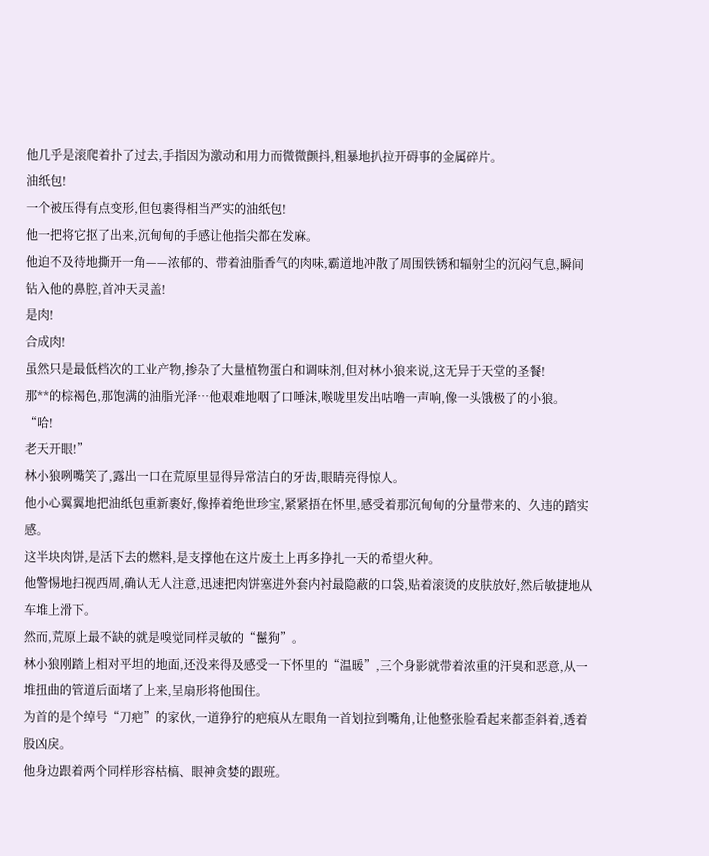他几乎是滚爬着扑了过去,手指因为激动和用力而微微颤抖,粗暴地扒拉开碍事的金属碎片。
油纸包!
一个被压得有点变形,但包裹得相当严实的油纸包!
他一把将它抠了出来,沉甸甸的手感让他指尖都在发麻。
他迫不及待地撕开一角——浓郁的、带着油脂香气的肉味,霸道地冲散了周围铁锈和辐射尘的沉闷气息,瞬间钻入他的鼻腔,首冲天灵盖!
是肉!
合成肉!
虽然只是最低档次的工业产物,掺杂了大量植物蛋白和调味剂,但对林小狼来说,这无异于天堂的圣餐!
那**的棕褐色,那饱满的油脂光泽…他艰难地咽了口唾沫,喉咙里发出咕噜一声响,像一头饿极了的小狼。
“哈!
老天开眼!”
林小狼咧嘴笑了,露出一口在荒原里显得异常洁白的牙齿,眼睛亮得惊人。
他小心翼翼地把油纸包重新裹好,像捧着绝世珍宝,紧紧捂在怀里,感受着那沉甸甸的分量带来的、久违的踏实感。
这半块肉饼,是活下去的燃料,是支撑他在这片废土上再多挣扎一天的希望火种。
他警惕地扫视西周,确认无人注意,迅速把肉饼塞进外套内衬最隐蔽的口袋,贴着滚烫的皮肤放好,然后敏捷地从车堆上滑下。
然而,荒原上最不缺的就是嗅觉同样灵敏的“鬣狗”。
林小狼刚踏上相对平坦的地面,还没来得及感受一下怀里的“温暖”,三个身影就带着浓重的汗臭和恶意,从一堆扭曲的管道后面堵了上来,呈扇形将他围住。
为首的是个绰号“刀疤”的家伙,一道狰狞的疤痕从左眼角一首划拉到嘴角,让他整张脸看起来都歪斜着,透着股凶戾。
他身边跟着两个同样形容枯槁、眼神贪婪的跟班。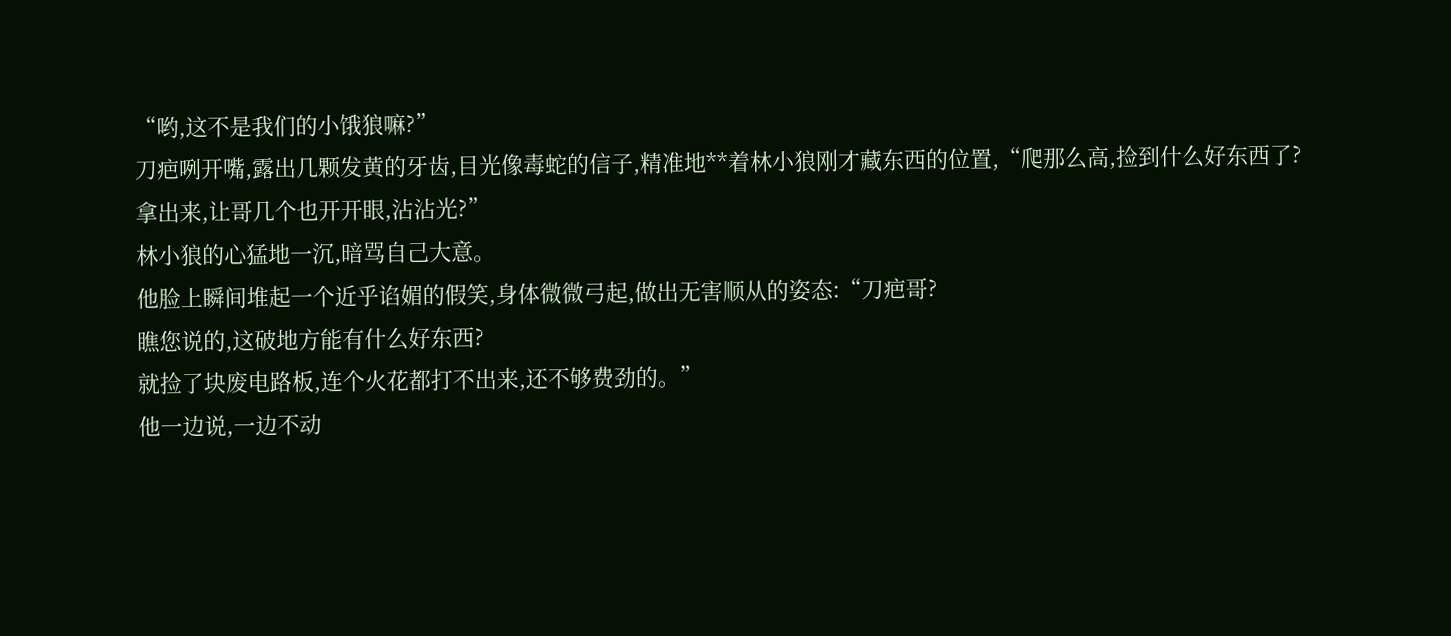“哟,这不是我们的小饿狼嘛?”
刀疤咧开嘴,露出几颗发黄的牙齿,目光像毒蛇的信子,精准地**着林小狼刚才藏东西的位置,“爬那么高,捡到什么好东西了?
拿出来,让哥几个也开开眼,沾沾光?”
林小狼的心猛地一沉,暗骂自己大意。
他脸上瞬间堆起一个近乎谄媚的假笑,身体微微弓起,做出无害顺从的姿态:“刀疤哥?
瞧您说的,这破地方能有什么好东西?
就捡了块废电路板,连个火花都打不出来,还不够费劲的。”
他一边说,一边不动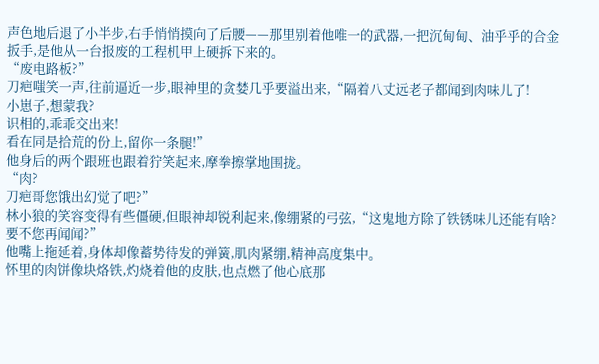声色地后退了小半步,右手悄悄摸向了后腰——那里别着他唯一的武器,一把沉甸甸、油乎乎的合金扳手,是他从一台报废的工程机甲上硬拆下来的。
“废电路板?”
刀疤嗤笑一声,往前逼近一步,眼神里的贪婪几乎要溢出来,“隔着八丈远老子都闻到肉味儿了!
小崽子,想蒙我?
识相的,乖乖交出来!
看在同是拾荒的份上,留你一条腿!”
他身后的两个跟班也跟着狞笑起来,摩拳擦掌地围拢。
“肉?
刀疤哥您饿出幻觉了吧?”
林小狼的笑容变得有些僵硬,但眼神却锐利起来,像绷紧的弓弦,“这鬼地方除了铁锈味儿还能有啥?
要不您再闻闻?”
他嘴上拖延着,身体却像蓄势待发的弹簧,肌肉紧绷,精神高度集中。
怀里的肉饼像块烙铁,灼烧着他的皮肤,也点燃了他心底那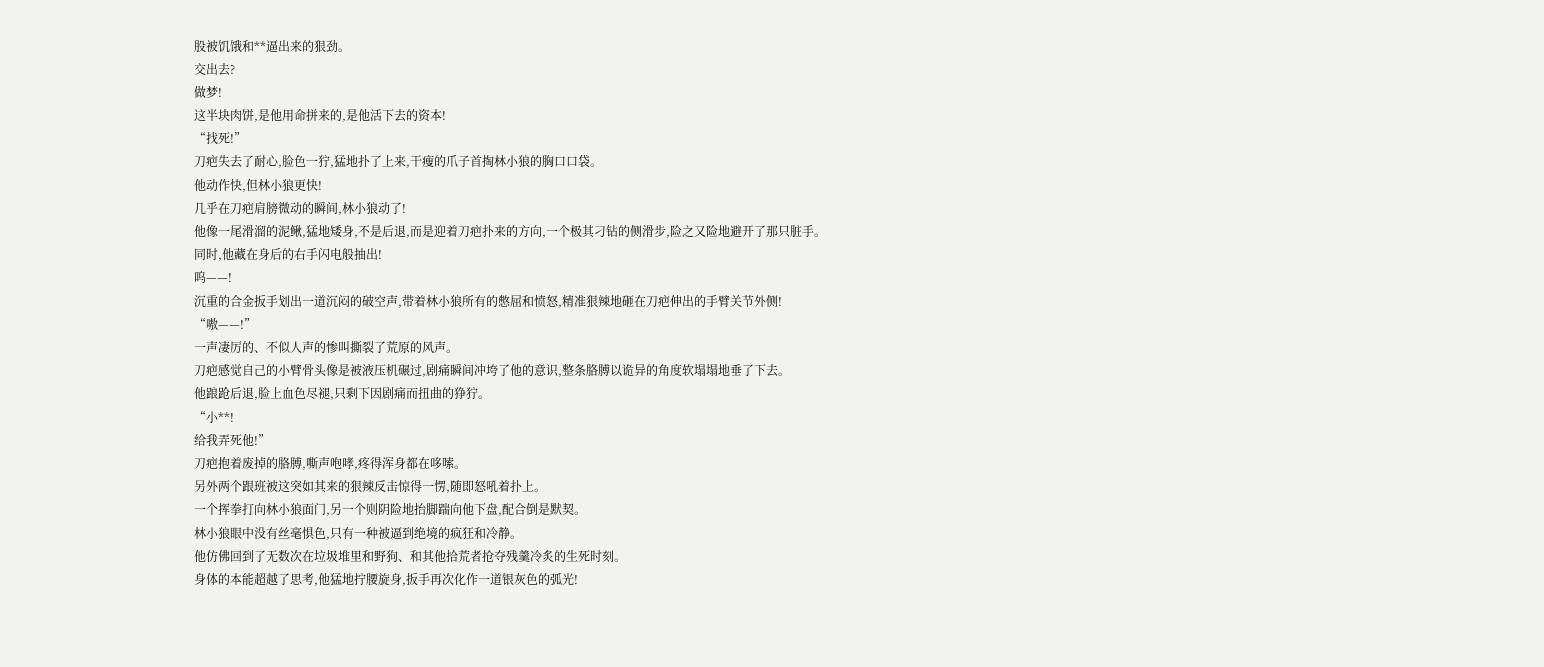股被饥饿和**逼出来的狠劲。
交出去?
做梦!
这半块肉饼,是他用命拼来的,是他活下去的资本!
“找死!”
刀疤失去了耐心,脸色一狞,猛地扑了上来,干瘦的爪子首掏林小狼的胸口口袋。
他动作快,但林小狼更快!
几乎在刀疤肩膀微动的瞬间,林小狼动了!
他像一尾滑溜的泥鳅,猛地矮身,不是后退,而是迎着刀疤扑来的方向,一个极其刁钻的侧滑步,险之又险地避开了那只脏手。
同时,他藏在身后的右手闪电般抽出!
呜——!
沉重的合金扳手划出一道沉闷的破空声,带着林小狼所有的憋屈和愤怒,精准狠辣地砸在刀疤伸出的手臂关节外侧!
“嗷——!”
一声凄厉的、不似人声的惨叫撕裂了荒原的风声。
刀疤感觉自己的小臂骨头像是被液压机碾过,剧痛瞬间冲垮了他的意识,整条胳膊以诡异的角度软塌塌地垂了下去。
他踉跄后退,脸上血色尽褪,只剩下因剧痛而扭曲的狰狞。
“小**!
给我弄死他!”
刀疤抱着废掉的胳膊,嘶声咆哮,疼得浑身都在哆嗦。
另外两个跟班被这突如其来的狠辣反击惊得一愣,随即怒吼着扑上。
一个挥拳打向林小狼面门,另一个则阴险地抬脚踹向他下盘,配合倒是默契。
林小狼眼中没有丝毫惧色,只有一种被逼到绝境的疯狂和冷静。
他仿佛回到了无数次在垃圾堆里和野狗、和其他拾荒者抢夺残羹冷炙的生死时刻。
身体的本能超越了思考,他猛地拧腰旋身,扳手再次化作一道银灰色的弧光!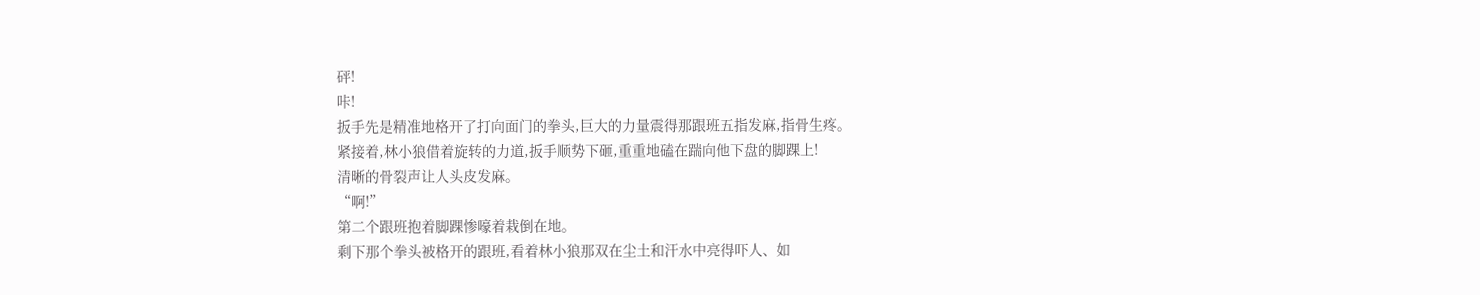砰!
咔!
扳手先是精准地格开了打向面门的拳头,巨大的力量震得那跟班五指发麻,指骨生疼。
紧接着,林小狼借着旋转的力道,扳手顺势下砸,重重地磕在踹向他下盘的脚踝上!
清晰的骨裂声让人头皮发麻。
“啊!”
第二个跟班抱着脚踝惨嚎着栽倒在地。
剩下那个拳头被格开的跟班,看着林小狼那双在尘土和汗水中亮得吓人、如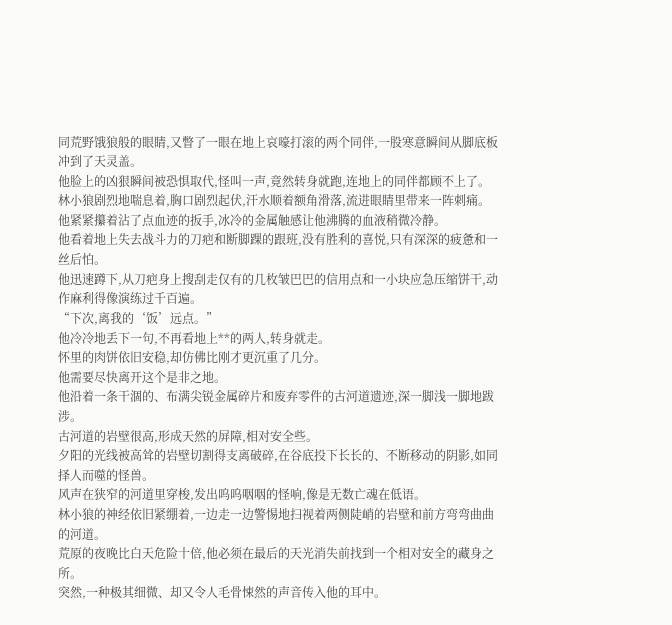同荒野饿狼般的眼睛,又瞥了一眼在地上哀嚎打滚的两个同伴,一股寒意瞬间从脚底板冲到了天灵盖。
他脸上的凶狠瞬间被恐惧取代,怪叫一声,竟然转身就跑,连地上的同伴都顾不上了。
林小狼剧烈地喘息着,胸口剧烈起伏,汗水顺着额角滑落,流进眼睛里带来一阵刺痛。
他紧紧攥着沾了点血迹的扳手,冰冷的金属触感让他沸腾的血液稍微冷静。
他看着地上失去战斗力的刀疤和断脚踝的跟班,没有胜利的喜悦,只有深深的疲惫和一丝后怕。
他迅速蹲下,从刀疤身上搜刮走仅有的几枚皱巴巴的信用点和一小块应急压缩饼干,动作麻利得像演练过千百遍。
“下次,离我的‘饭’远点。”
他冷冷地丢下一句,不再看地上**的两人,转身就走。
怀里的肉饼依旧安稳,却仿佛比刚才更沉重了几分。
他需要尽快离开这个是非之地。
他沿着一条干涸的、布满尖锐金属碎片和废弃零件的古河道遗迹,深一脚浅一脚地跋涉。
古河道的岩壁很高,形成天然的屏障,相对安全些。
夕阳的光线被高耸的岩壁切割得支离破碎,在谷底投下长长的、不断移动的阴影,如同择人而噬的怪兽。
风声在狭窄的河道里穿梭,发出呜呜咽咽的怪响,像是无数亡魂在低语。
林小狼的神经依旧紧绷着,一边走一边警惕地扫视着两侧陡峭的岩壁和前方弯弯曲曲的河道。
荒原的夜晚比白天危险十倍,他必须在最后的天光消失前找到一个相对安全的藏身之所。
突然,一种极其细微、却又令人毛骨悚然的声音传入他的耳中。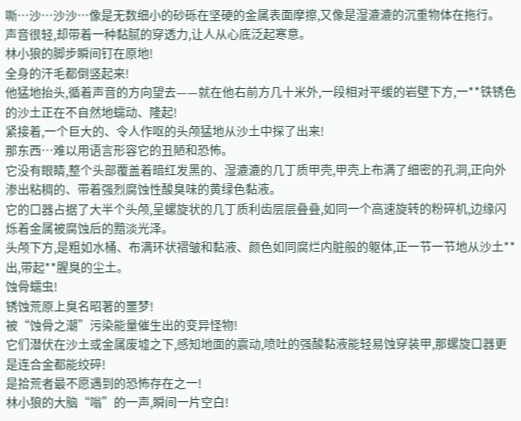嘶…沙…沙沙…像是无数细小的砂砾在坚硬的金属表面摩擦,又像是湿漉漉的沉重物体在拖行。
声音很轻,却带着一种黏腻的穿透力,让人从心底泛起寒意。
林小狼的脚步瞬间钉在原地!
全身的汗毛都倒竖起来!
他猛地抬头,循着声音的方向望去——就在他右前方几十米外,一段相对平缓的岩壁下方,一**铁锈色的沙土正在不自然地蠕动、隆起!
紧接着,一个巨大的、令人作呕的头颅猛地从沙土中探了出来!
那东西…难以用语言形容它的丑陋和恐怖。
它没有眼睛,整个头部覆盖着暗红发黑的、湿漉漉的几丁质甲壳,甲壳上布满了细密的孔洞,正向外渗出粘稠的、带着强烈腐蚀性酸臭味的黄绿色黏液。
它的口器占据了大半个头颅,呈螺旋状的几丁质利齿层层叠叠,如同一个高速旋转的粉碎机,边缘闪烁着金属被腐蚀后的黯淡光泽。
头颅下方,是粗如水桶、布满环状褶皱和黏液、颜色如同腐烂内脏般的躯体,正一节一节地从沙土**出,带起**腥臭的尘土。
蚀骨蠕虫!
锈蚀荒原上臭名昭著的噩梦!
被“蚀骨之潮”污染能量催生出的变异怪物!
它们潜伏在沙土或金属废墟之下,感知地面的震动,喷吐的强酸黏液能轻易蚀穿装甲,那螺旋口器更是连合金都能绞碎!
是拾荒者最不愿遇到的恐怖存在之一!
林小狼的大脑“嗡”的一声,瞬间一片空白!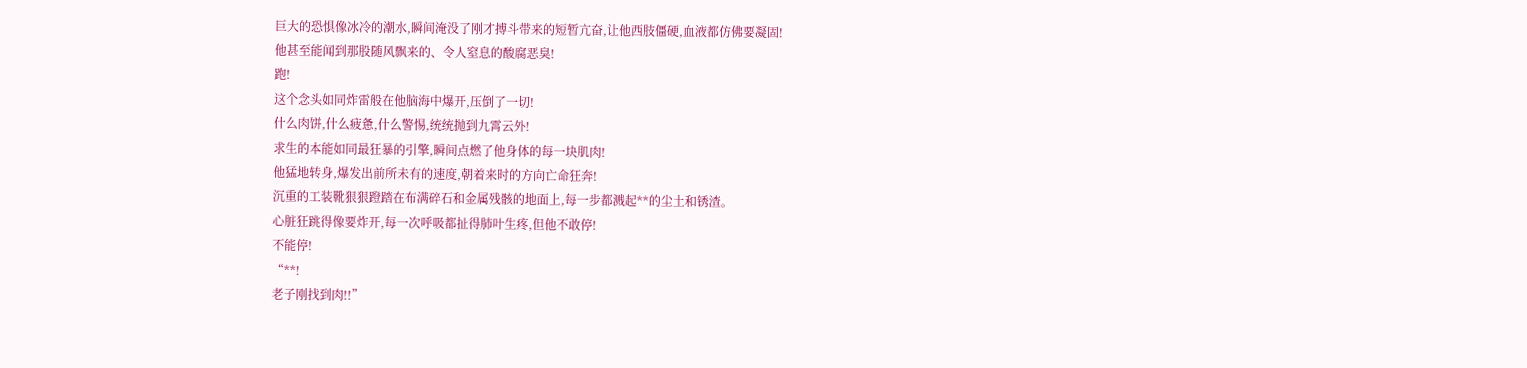巨大的恐惧像冰冷的潮水,瞬间淹没了刚才搏斗带来的短暂亢奋,让他西肢僵硬,血液都仿佛要凝固!
他甚至能闻到那股随风飘来的、令人窒息的酸腐恶臭!
跑!
这个念头如同炸雷般在他脑海中爆开,压倒了一切!
什么肉饼,什么疲惫,什么警惕,统统抛到九霄云外!
求生的本能如同最狂暴的引擎,瞬间点燃了他身体的每一块肌肉!
他猛地转身,爆发出前所未有的速度,朝着来时的方向亡命狂奔!
沉重的工装靴狠狠蹬踏在布满碎石和金属残骸的地面上,每一步都溅起**的尘土和锈渣。
心脏狂跳得像要炸开,每一次呼吸都扯得肺叶生疼,但他不敢停!
不能停!
“**!
老子刚找到肉!!”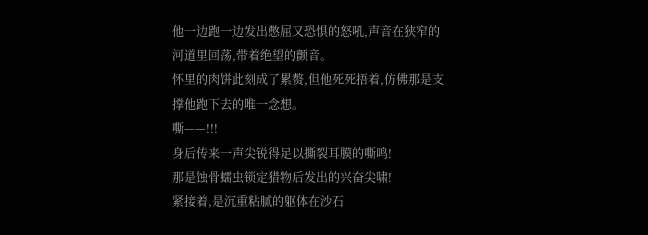他一边跑一边发出憋屈又恐惧的怒吼,声音在狭窄的河道里回荡,带着绝望的颤音。
怀里的肉饼此刻成了累赘,但他死死捂着,仿佛那是支撑他跑下去的唯一念想。
嘶——!!!
身后传来一声尖锐得足以撕裂耳膜的嘶鸣!
那是蚀骨蠕虫锁定猎物后发出的兴奋尖啸!
紧接着,是沉重粘腻的躯体在沙石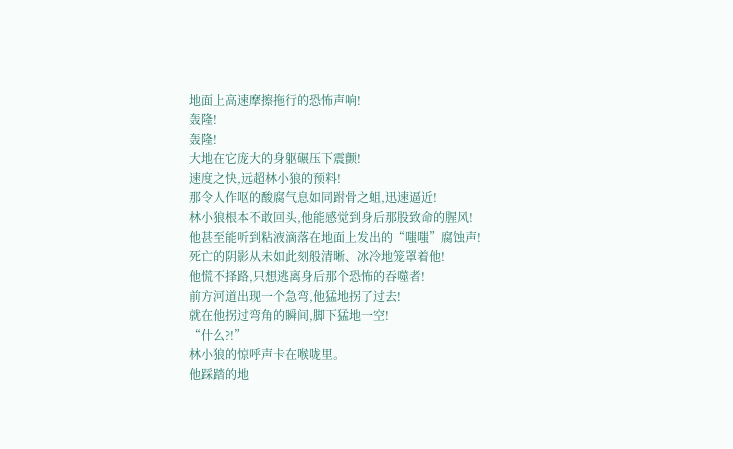地面上高速摩擦拖行的恐怖声响!
轰隆!
轰隆!
大地在它庞大的身躯碾压下震颤!
速度之快,远超林小狼的预料!
那令人作呕的酸腐气息如同跗骨之蛆,迅速逼近!
林小狼根本不敢回头,他能感觉到身后那股致命的腥风!
他甚至能听到粘液滴落在地面上发出的“嗤嗤”腐蚀声!
死亡的阴影从未如此刻般清晰、冰冷地笼罩着他!
他慌不择路,只想逃离身后那个恐怖的吞噬者!
前方河道出现一个急弯,他猛地拐了过去!
就在他拐过弯角的瞬间,脚下猛地一空!
“什么?!”
林小狼的惊呼声卡在喉咙里。
他踩踏的地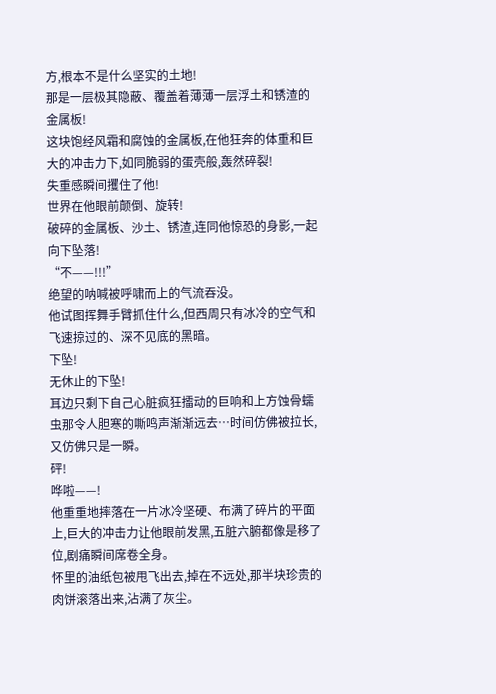方,根本不是什么坚实的土地!
那是一层极其隐蔽、覆盖着薄薄一层浮土和锈渣的金属板!
这块饱经风霜和腐蚀的金属板,在他狂奔的体重和巨大的冲击力下,如同脆弱的蛋壳般,轰然碎裂!
失重感瞬间攫住了他!
世界在他眼前颠倒、旋转!
破碎的金属板、沙土、锈渣,连同他惊恐的身影,一起向下坠落!
“不——!!!”
绝望的呐喊被呼啸而上的气流吞没。
他试图挥舞手臂抓住什么,但西周只有冰冷的空气和飞速掠过的、深不见底的黑暗。
下坠!
无休止的下坠!
耳边只剩下自己心脏疯狂擂动的巨响和上方蚀骨蠕虫那令人胆寒的嘶鸣声渐渐远去…时间仿佛被拉长,又仿佛只是一瞬。
砰!
哗啦——!
他重重地摔落在一片冰冷坚硬、布满了碎片的平面上,巨大的冲击力让他眼前发黑,五脏六腑都像是移了位,剧痛瞬间席卷全身。
怀里的油纸包被甩飞出去,掉在不远处,那半块珍贵的肉饼滚落出来,沾满了灰尘。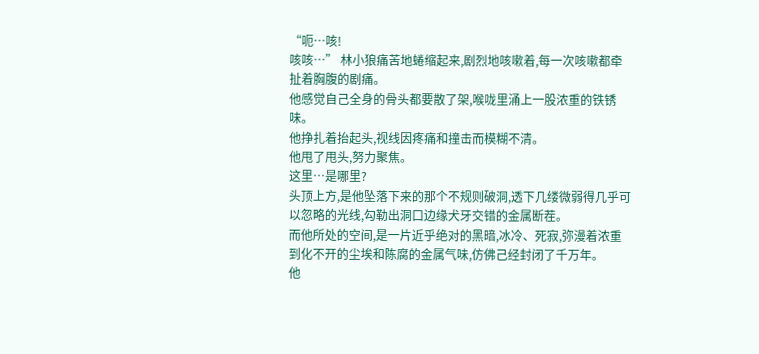“呃…咳!
咳咳…” 林小狼痛苦地蜷缩起来,剧烈地咳嗽着,每一次咳嗽都牵扯着胸腹的剧痛。
他感觉自己全身的骨头都要散了架,喉咙里涌上一股浓重的铁锈味。
他挣扎着抬起头,视线因疼痛和撞击而模糊不清。
他甩了甩头,努力聚焦。
这里…是哪里?
头顶上方,是他坠落下来的那个不规则破洞,透下几缕微弱得几乎可以忽略的光线,勾勒出洞口边缘犬牙交错的金属断茬。
而他所处的空间,是一片近乎绝对的黑暗,冰冷、死寂,弥漫着浓重到化不开的尘埃和陈腐的金属气味,仿佛己经封闭了千万年。
他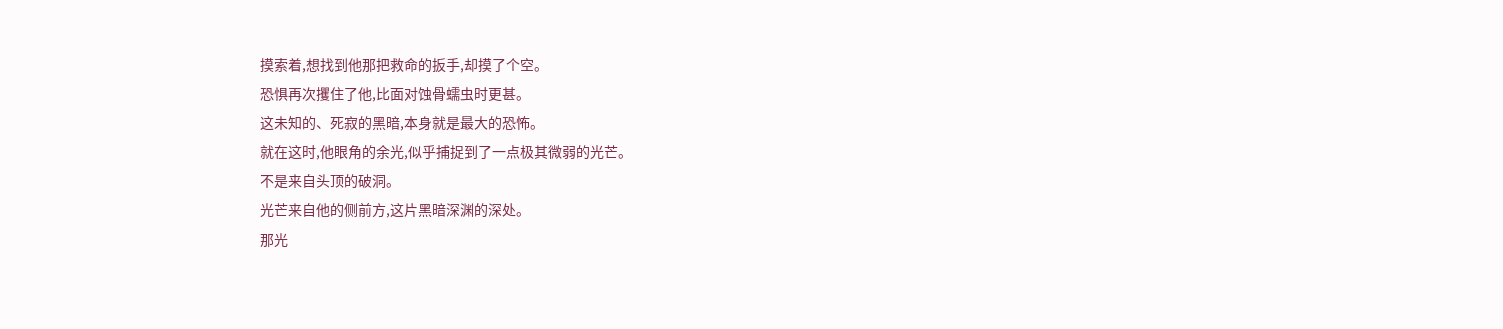摸索着,想找到他那把救命的扳手,却摸了个空。
恐惧再次攫住了他,比面对蚀骨蠕虫时更甚。
这未知的、死寂的黑暗,本身就是最大的恐怖。
就在这时,他眼角的余光,似乎捕捉到了一点极其微弱的光芒。
不是来自头顶的破洞。
光芒来自他的侧前方,这片黑暗深渊的深处。
那光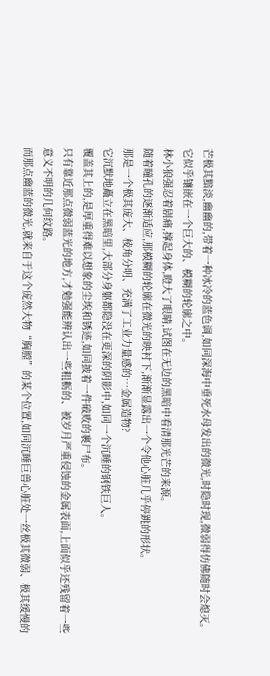芒极其黯淡,幽幽的,带着一种冰冷的蓝色调,如同深海中垂死水母发出的微光,时隐时现,微弱得仿佛随时会熄灭。
它似乎镶嵌在一个巨大的、模糊的轮廓之中。
林小狼强忍着剧痛,撑起身体,瞪大了眼睛,试图在无边的黑暗中看清那光芒的来源。
随着瞳孔的逐渐适应,那模糊的轮廓在微光的映衬下,渐渐显露出一个令他心脏几乎停跳的形状。
那是一个极其庞大、棱角分明、充满了工业力量感的…金属造物?
它沉默地矗立在黑暗里,大部分身躯都隐没在更深的阴影中,如同一个沉睡的钢铁巨人。
覆盖其上的,是厚重得难以想象的尘埃和锈迹,如同披着一件破败的裹尸布。
只有靠近那点微弱蓝光的地方,才勉强能辨认出一些粗粝的、被岁月严重侵蚀的金属表面,上面似乎还残留着一些意义不明的几何纹路。
而那点幽蓝的微光,就来自于这个庞然大物“胸膛”的某个位置,如同沉睡巨兽心脏处一丝极其微弱、极其缓慢的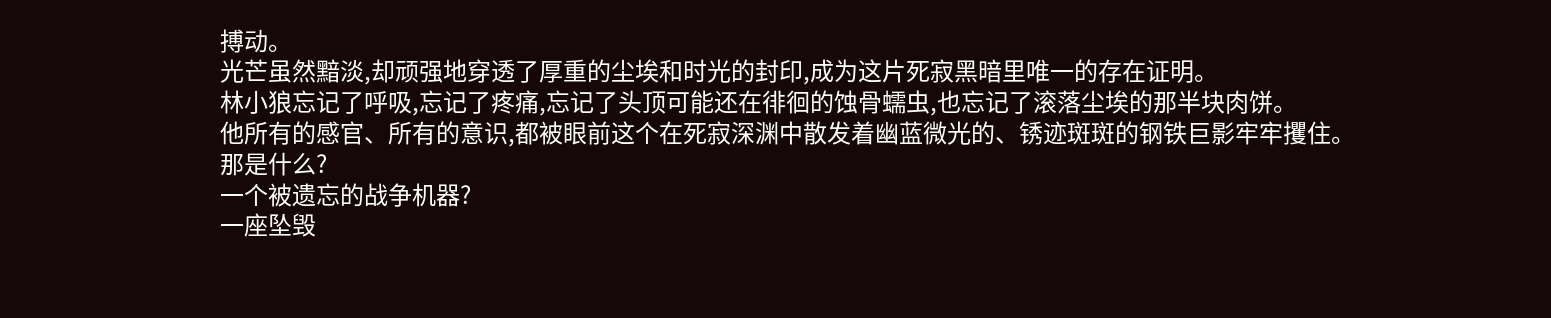搏动。
光芒虽然黯淡,却顽强地穿透了厚重的尘埃和时光的封印,成为这片死寂黑暗里唯一的存在证明。
林小狼忘记了呼吸,忘记了疼痛,忘记了头顶可能还在徘徊的蚀骨蠕虫,也忘记了滚落尘埃的那半块肉饼。
他所有的感官、所有的意识,都被眼前这个在死寂深渊中散发着幽蓝微光的、锈迹斑斑的钢铁巨影牢牢攫住。
那是什么?
一个被遗忘的战争机器?
一座坠毁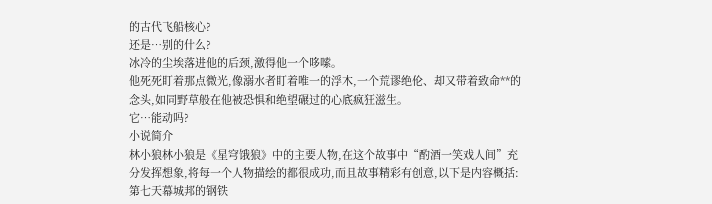的古代飞船核心?
还是…别的什么?
冰冷的尘埃落进他的后颈,激得他一个哆嗦。
他死死盯着那点微光,像溺水者盯着唯一的浮木,一个荒谬绝伦、却又带着致命**的念头,如同野草般在他被恐惧和绝望碾过的心底疯狂滋生。
它…能动吗?
小说简介
林小狼林小狼是《星穹饿狼》中的主要人物,在这个故事中“酌酒一笑戏人间”充分发挥想象,将每一个人物描绘的都很成功,而且故事精彩有创意,以下是内容概括:第七天幕城邦的钢铁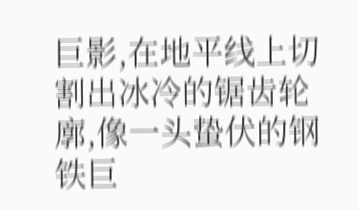巨影,在地平线上切割出冰冷的锯齿轮廓,像一头蛰伏的钢铁巨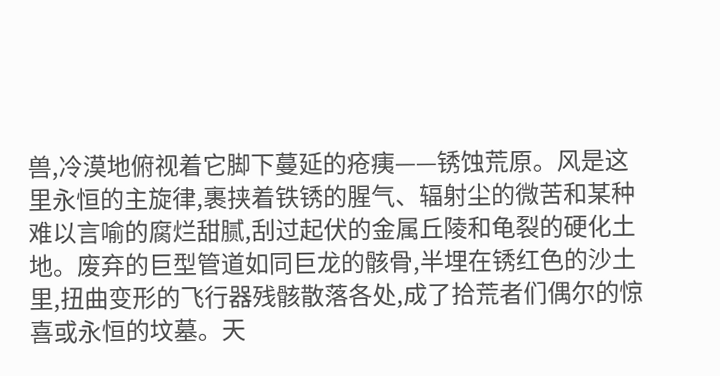兽,冷漠地俯视着它脚下蔓延的疮痍——锈蚀荒原。风是这里永恒的主旋律,裹挟着铁锈的腥气、辐射尘的微苦和某种难以言喻的腐烂甜腻,刮过起伏的金属丘陵和龟裂的硬化土地。废弃的巨型管道如同巨龙的骸骨,半埋在锈红色的沙土里,扭曲变形的飞行器残骸散落各处,成了拾荒者们偶尔的惊喜或永恒的坟墓。天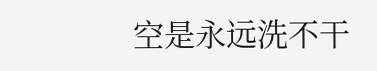空是永远洗不干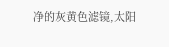净的灰黄色滤镜,太阳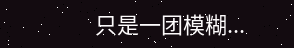只是一团模糊...